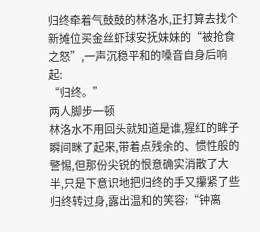归终牵着气鼓鼓的林洛水,正打算去找个新摊位买金丝虾球安抚妹妹的“被抢食之怒”,一声沉稳平和的嗓音自身后响起:
“归终。”
两人脚步一顿
林洛水不用回头就知道是谁,猩红的眸子瞬间眯了起来,带着点残余的、惯性般的警惕,但那份尖锐的恨意确实消散了大半,只是下意识地把归终的手又攥紧了些
归终转过身,露出温和的笑容:“钟离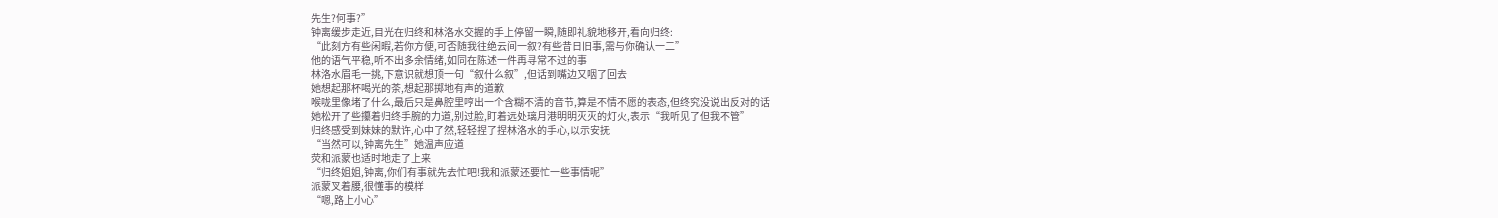先生?何事?”
钟离缓步走近,目光在归终和林洛水交握的手上停留一瞬,随即礼貌地移开,看向归终:
“此刻方有些闲暇,若你方便,可否随我往绝云间一叙?有些昔日旧事,需与你确认一二”
他的语气平稳,听不出多余情绪,如同在陈述一件再寻常不过的事
林洛水眉毛一挑,下意识就想顶一句“叙什么叙”,但话到嘴边又咽了回去
她想起那杯喝光的茶,想起那掷地有声的道歉
喉咙里像堵了什么,最后只是鼻腔里哼出一个含糊不清的音节,算是不情不愿的表态,但终究没说出反对的话
她松开了些攥着归终手腕的力道,别过脸,盯着远处璃月港明明灭灭的灯火,表示“我听见了但我不管”
归终感受到妹妹的默许,心中了然,轻轻捏了捏林洛水的手心,以示安抚
“当然可以,钟离先生”她温声应道
荧和派蒙也适时地走了上来
“归终姐姐,钟离,你们有事就先去忙吧!我和派蒙还要忙一些事情呢”
派蒙叉着腰,很懂事的模样
“嗯,路上小心”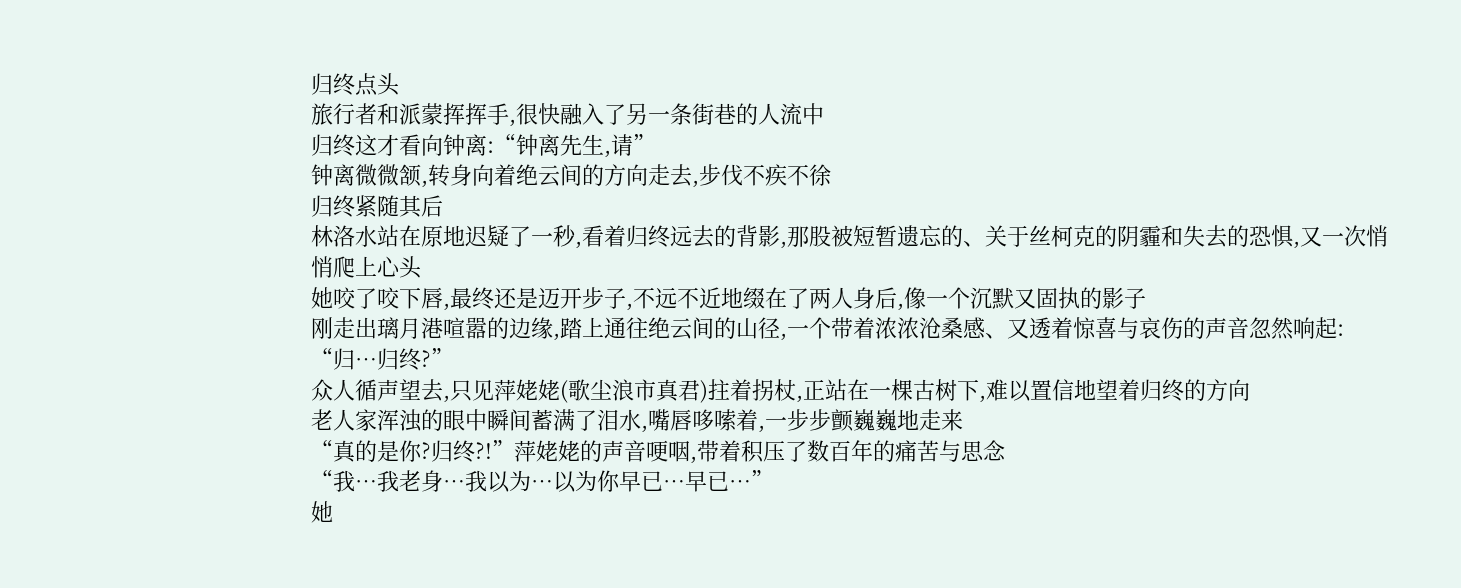归终点头
旅行者和派蒙挥挥手,很快融入了另一条街巷的人流中
归终这才看向钟离:“钟离先生,请”
钟离微微颔,转身向着绝云间的方向走去,步伐不疾不徐
归终紧随其后
林洛水站在原地迟疑了一秒,看着归终远去的背影,那股被短暂遗忘的、关于丝柯克的阴霾和失去的恐惧,又一次悄悄爬上心头
她咬了咬下唇,最终还是迈开步子,不远不近地缀在了两人身后,像一个沉默又固执的影子
刚走出璃月港喧嚣的边缘,踏上通往绝云间的山径,一个带着浓浓沧桑感、又透着惊喜与哀伤的声音忽然响起:
“归…归终?”
众人循声望去,只见萍姥姥(歌尘浪市真君)拄着拐杖,正站在一棵古树下,难以置信地望着归终的方向
老人家浑浊的眼中瞬间蓄满了泪水,嘴唇哆嗦着,一步步颤巍巍地走来
“真的是你?归终?!”萍姥姥的声音哽咽,带着积压了数百年的痛苦与思念
“我…我老身…我以为…以为你早已…早已…”
她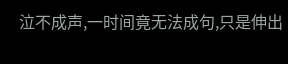泣不成声,一时间竟无法成句,只是伸出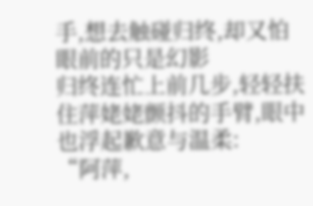手,想去触碰归终,却又怕眼前的只是幻影
归终连忙上前几步,轻轻扶住萍姥姥颤抖的手臂,眼中也浮起歉意与温柔:
“阿萍,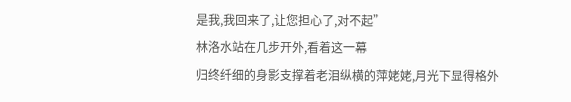是我,我回来了,让您担心了,对不起”
林洛水站在几步开外,看着这一幕
归终纤细的身影支撑着老泪纵横的萍姥姥,月光下显得格外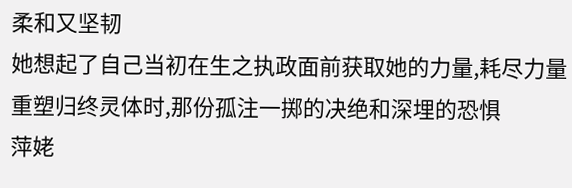柔和又坚韧
她想起了自己当初在生之执政面前获取她的力量,耗尽力量重塑归终灵体时,那份孤注一掷的决绝和深埋的恐惧
萍姥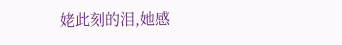姥此刻的泪,她感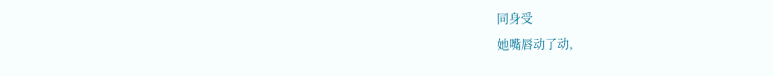同身受
她嘴唇动了动,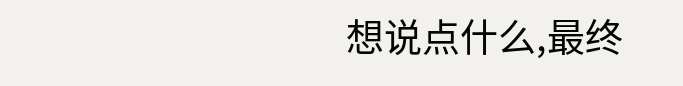想说点什么,最终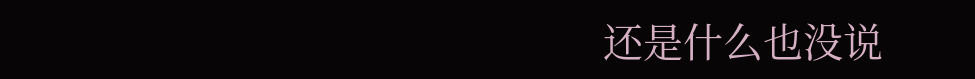还是什么也没说